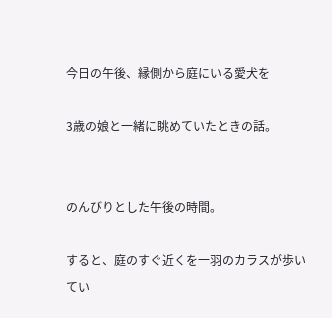今日の午後、縁側から庭にいる愛犬を

3歳の娘と一緒に眺めていたときの話。


のんびりとした午後の時間。

すると、庭のすぐ近くを一羽のカラスが歩いてい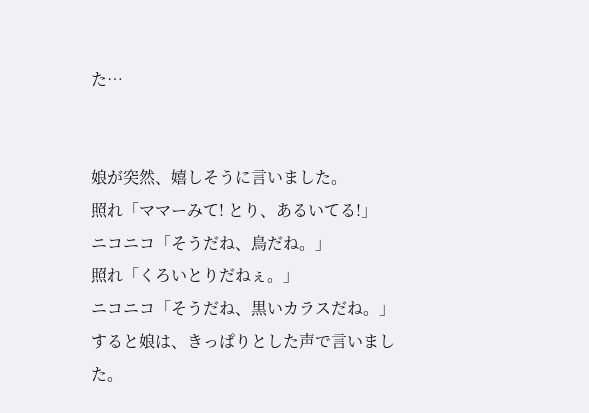た…


娘が突然、嬉しそうに言いました。
照れ「ママーみて! とり、あるいてる!」
ニコニコ「そうだね、鳥だね。」
照れ「くろいとりだねぇ。」
ニコニコ「そうだね、黒いカラスだね。」
すると娘は、きっぱりとした声で言いました。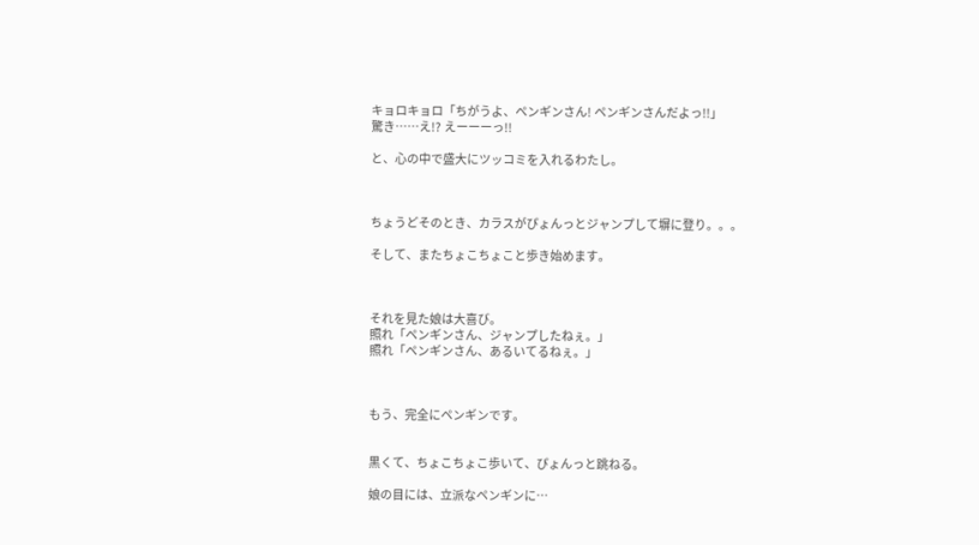キョロキョロ「ちがうよ、ペンギンさん! ペンギンさんだよっ!!」
驚き……え!? えーーーっ!!

と、心の中で盛大にツッコミを入れるわたし。



ちょうどそのとき、カラスがぴょんっとジャンプして塀に登り。。。

そして、またちょこちょこと歩き始めます。



それを見た娘は大喜び。
照れ「ペンギンさん、ジャンプしたねぇ。」
照れ「ペンギンさん、あるいてるねぇ。」



もう、完全にペンギンです。


黒くて、ちょこちょこ歩いて、ぴょんっと跳ねる。

娘の目には、立派なペンギンに…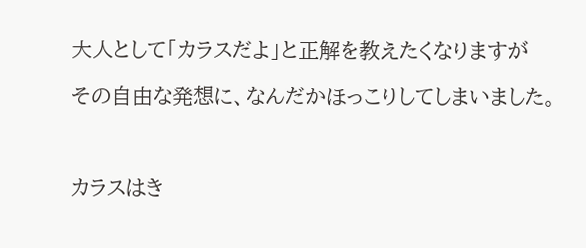大人として「カラスだよ」と正解を教えたくなりますが

その自由な発想に、なんだかほっこりしてしまいました。



カラスはき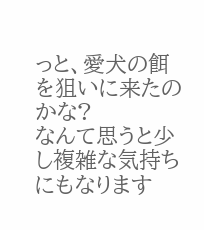っと、愛犬の餌を狙いに来たのかな?
なんて思うと少し複雑な気持ちにもなります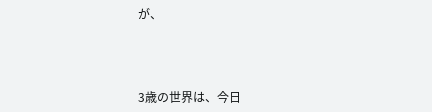が、



3歳の世界は、今日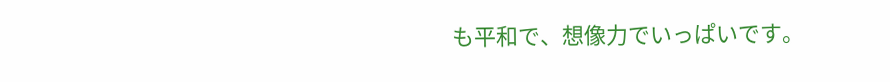も平和で、想像力でいっぱいです。